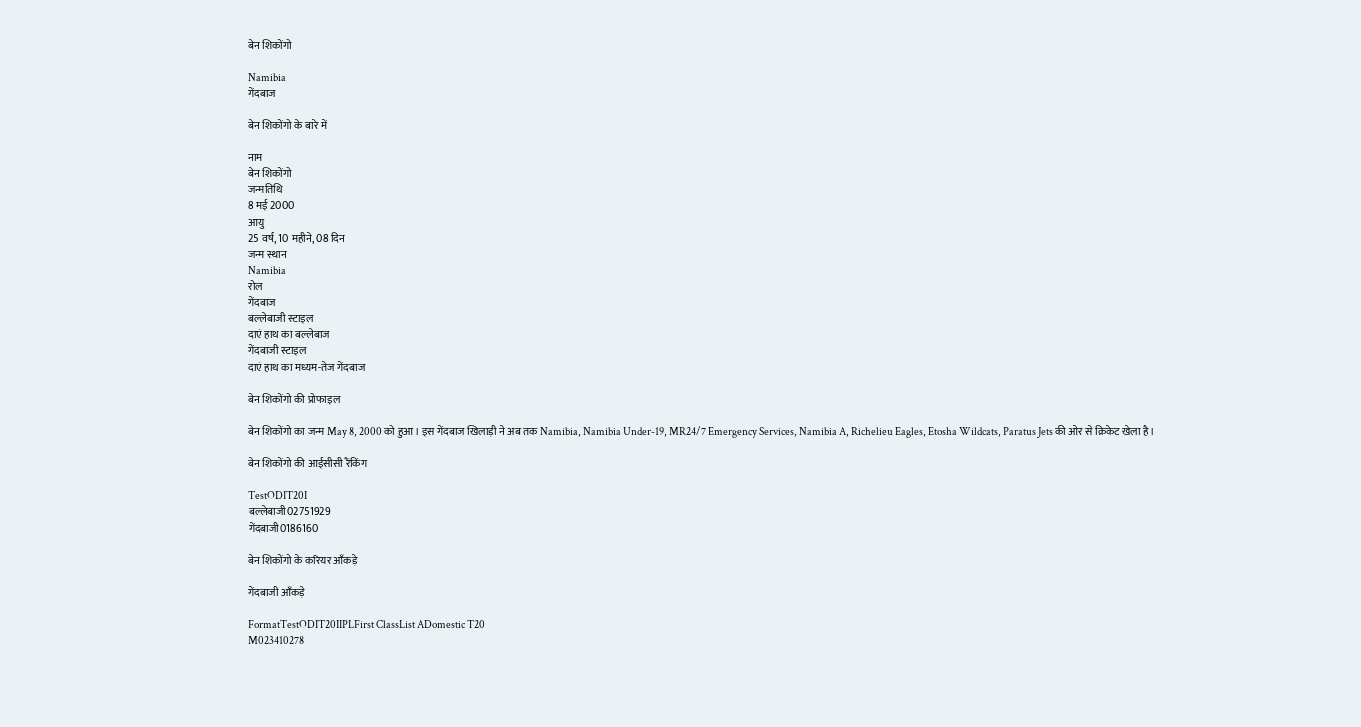बेन शिकोंगो

Namibia
गेंदबाज

बेन शिकोंगो के बारे में

नाम
बेन शिकोंगो
जन्मतिथि
8 मई 2000
आयु
25 वर्ष, 10 महीने, 08 दिन
जन्म स्थान
Namibia
रोल
गेंदबाज
बल्लेबाजी स्टाइल
दाएं हाथ का बल्लेबाज
गेंदबाजी स्टाइल
दाएं हाथ का मध्यम-तेज गेंदबाज

बेन शिकोंगो की प्रोफाइल

बेन शिकोंगो का जन्म May 8, 2000 को हुआ। इस गेंदबाज खिलाड़ी ने अब तक Namibia, Namibia Under-19, MR24/7 Emergency Services, Namibia A, Richelieu Eagles, Etosha Wildcats, Paratus Jets की ओर से क्रिकेट खेला है।

बेन शिकोंगो की आईसीसी रैंकिंग

TestODIT20I
बल्लेबाजी02751929
गेंदबाजी0186160

बेन शिकोंगो के करियर आँकड़े

गेंदबाजी आँकड़े

FormatTestODIT20IIPLFirst ClassList ADomestic T20
M023410278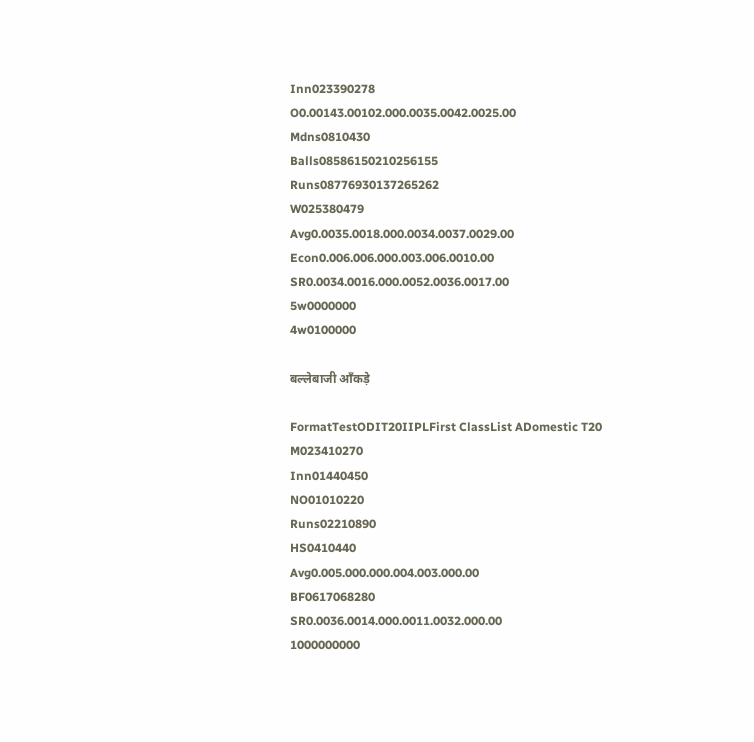Inn023390278
O0.00143.00102.000.0035.0042.0025.00
Mdns0810430
Balls08586150210256155
Runs08776930137265262
W025380479
Avg0.0035.0018.000.0034.0037.0029.00
Econ0.006.006.000.003.006.0010.00
SR0.0034.0016.000.0052.0036.0017.00
5w0000000
4w0100000

बल्लेबाजी आँकड़े

FormatTestODIT20IIPLFirst ClassList ADomestic T20
M023410270
Inn01440450
NO01010220
Runs02210890
HS0410440
Avg0.005.000.000.004.003.000.00
BF0617068280
SR0.0036.0014.000.0011.0032.000.00
1000000000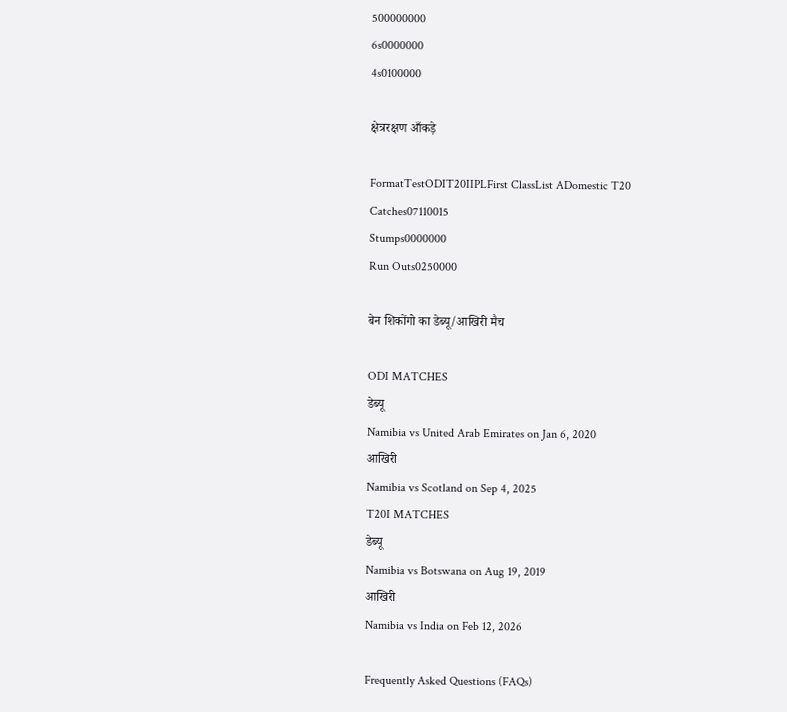500000000
6s0000000
4s0100000

क्षेत्ररक्षण आँकड़े

FormatTestODIT20IIPLFirst ClassList ADomestic T20
Catches07110015
Stumps0000000
Run Outs0250000

बेन शिकोंगो का डेब्यू/आखिरी मैच

ODI MATCHES
डेब्यू
Namibia vs United Arab Emirates on Jan 6, 2020
आखिरी
Namibia vs Scotland on Sep 4, 2025
T20I MATCHES
डेब्यू
Namibia vs Botswana on Aug 19, 2019
आखिरी
Namibia vs India on Feb 12, 2026

Frequently Asked Questions (FAQs)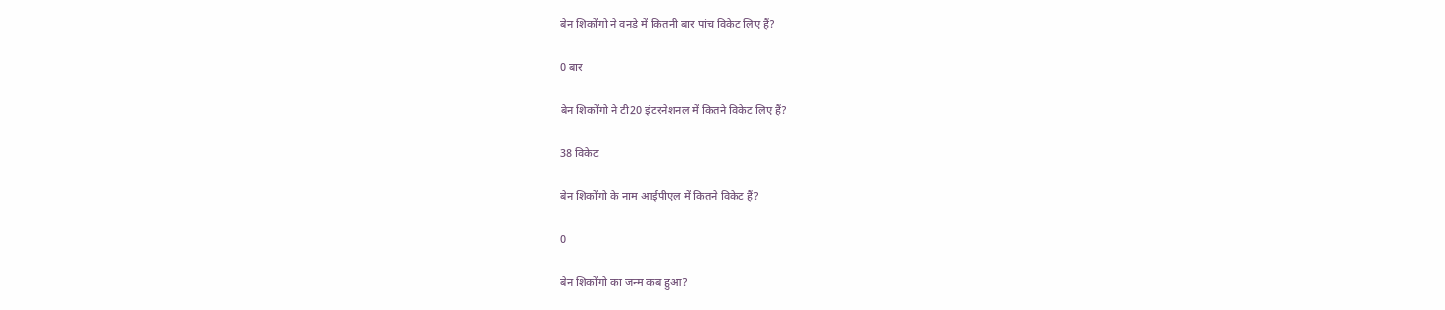बेन शिकोंगो ने वनडे में कितनी बार पांच विकेट लिए हैं?

0 बार

बेन शिकोंगो ने टी20 इंटरनेशनल में कितने विकेट लिए हैं?

38 विकेट

बेन शिकोंगो के नाम आईपीएल में कितने विकेट हैं?

0

बेन शिकोंगो का जन्म कब हुआ?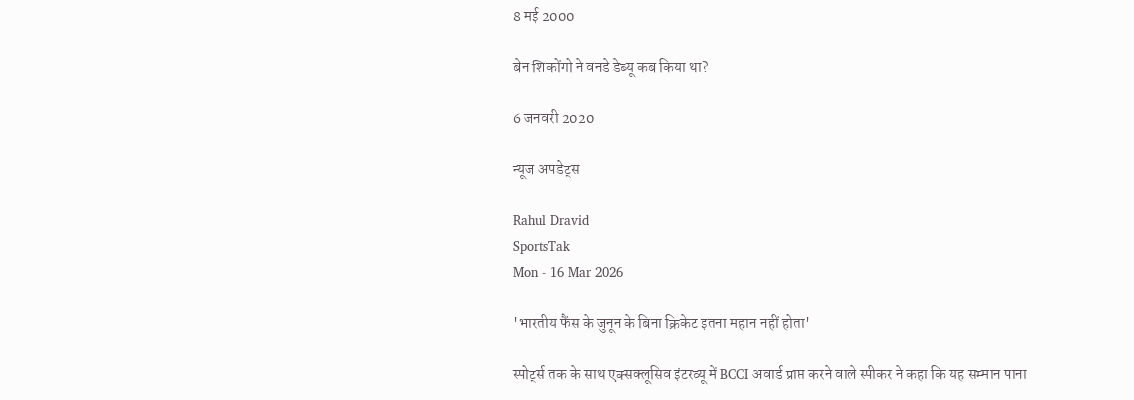8 मई 2000

बेन शिकोंगो ने वनडे डेब्यू कब किया था?

6 जनवरी 2020

न्यूज अपडेट्स

Rahul Dravid
SportsTak
Mon - 16 Mar 2026

'भारतीय फैंस के जुनून के बिना क्रिकेट इतना महान नहीं होता'

स्पोर्ट्स तक के साथ एक्सक्लूसिव इंटरव्यू में BCCI अवार्ड प्राप्त करने वाले स्पीकर ने कहा कि यह सम्मान पाना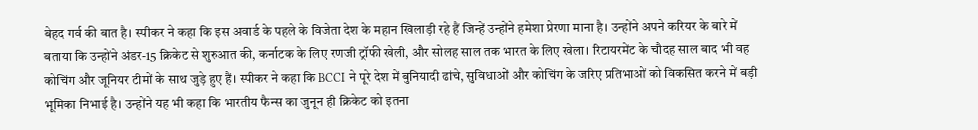बेहद गर्व की बात है। स्पीकर ने कहा कि इस अवार्ड के पहले के विजेता देश के महान खिलाड़ी रहे हैं जिन्हें उन्होंने हमेशा प्रेरणा माना है। उन्होंने अपने करियर के बारे में बताया कि उन्होंने अंडर-15 क्रिकेट से शुरुआत की, कर्नाटक के लिए रणजी ट्रॉफी खेली, और सोलह साल तक भारत के लिए खेला। रिटायरमेंट के चौदह साल बाद भी वह कोचिंग और जूनियर टीमों के साथ जुड़े हुए हैं। स्पीकर ने कहा कि BCCI ने पूरे देश में बुनियादी ढांचे, सुविधाओं और कोचिंग के जरिए प्रतिभाओं को विकसित करने में बड़ी भूमिका निभाई है। उन्होंने यह भी कहा कि भारतीय फैन्स का जुनून ही क्रिकेट को इतना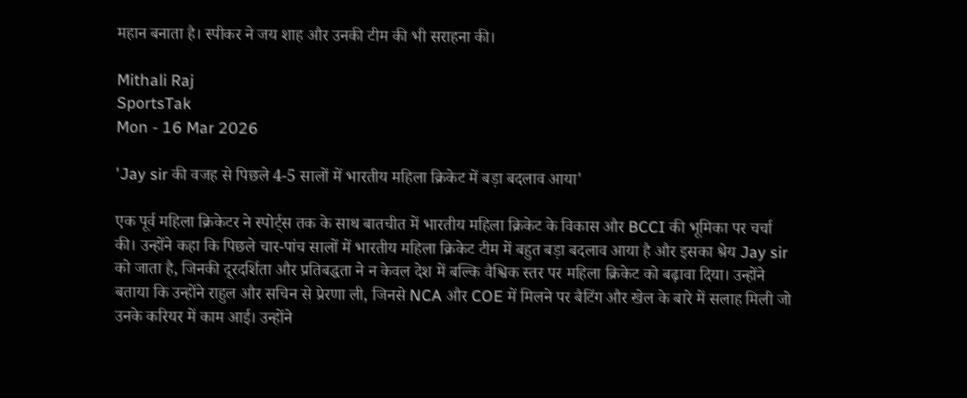महान बनाता है। स्पीकर ने जय शाह और उनकी टीम की भी सराहना की।

Mithali Raj
SportsTak
Mon - 16 Mar 2026

'Jay sir की वजह से पिछले 4-5 सालों में भारतीय महिला क्रिकेट में बड़ा बदलाव आया'

एक पूर्व महिला क्रिकेटर ने स्पोर्ट्स तक के साथ बातचीत में भारतीय महिला क्रिकेट के विकास और BCCI की भूमिका पर चर्चा की। उन्होंने कहा कि पिछले चार-पांच सालों में भारतीय महिला क्रिकेट टीम में बहुत बड़ा बदलाव आया है और इसका श्रेय Jay sir को जाता है, जिनकी दूरदर्शिता और प्रतिबद्धता ने न केवल देश में बल्कि वैश्विक स्तर पर महिला क्रिकेट को बढ़ावा दिया। उन्होंने बताया कि उन्होंने राहुल और सचिन से प्रेरणा ली, जिनसे NCA और COE में मिलने पर बैटिंग और खेल के बारे में सलाह मिली जो उनके करियर में काम आई। उन्होंने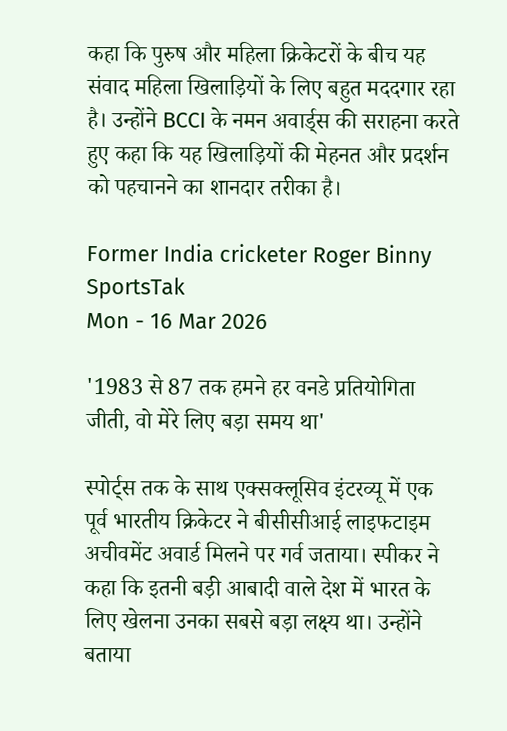कहा कि पुरुष और महिला क्रिकेटरों के बीच यह संवाद महिला खिलाड़ियों के लिए बहुत मददगार रहा है। उन्होंने BCCI के नमन अवार्ड्स की सराहना करते हुए कहा कि यह खिलाड़ियों की मेहनत और प्रदर्शन को पहचानने का शानदार तरीका है।

Former India cricketer Roger Binny
SportsTak
Mon - 16 Mar 2026

'1983 से 87 तक हमने हर वनडे प्रतियोगिता जीती, वो मेरे लिए बड़ा समय था'

स्पोर्ट्स तक के साथ एक्सक्लूसिव इंटरव्यू में एक पूर्व भारतीय क्रिकेटर ने बीसीसीआई लाइफटाइम अचीवमेंट अवार्ड मिलने पर गर्व जताया। स्पीकर ने कहा कि इतनी बड़ी आबादी वाले देश में भारत के लिए खेलना उनका सबसे बड़ा लक्ष्य था। उन्होंने बताया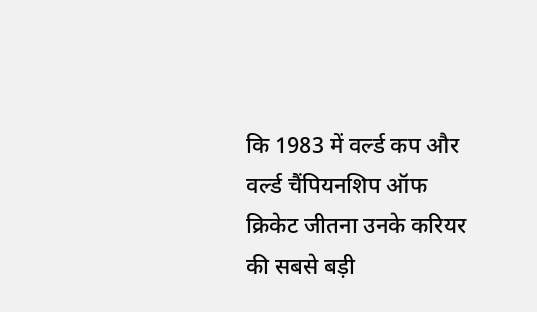कि 1983 में वर्ल्ड कप और वर्ल्ड चैंपियनशिप ऑफ क्रिकेट जीतना उनके करियर की सबसे बड़ी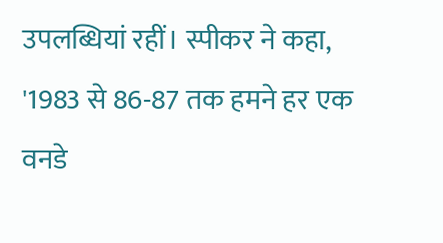उपलब्धियां रहीं। स्पीकर ने कहा, '1983 से 86-87 तक हमने हर एक वनडे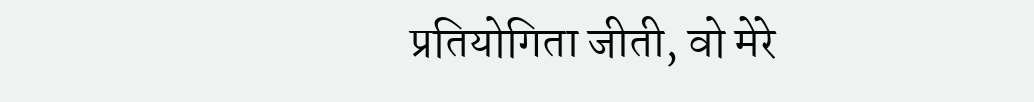प्रतियोगिता जीती, वो मेरे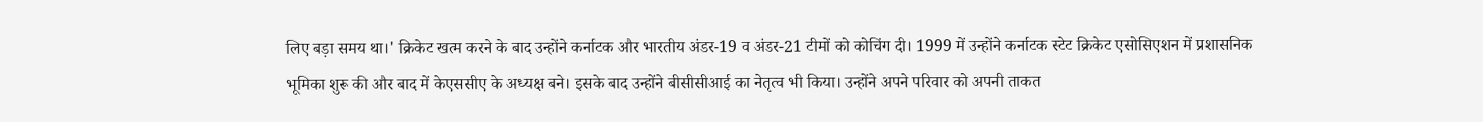लिए बड़ा समय था।' क्रिकेट खत्म करने के बाद उन्होंने कर्नाटक और भारतीय अंडर-19 व अंडर-21 टीमों को कोचिंग दी। 1999 में उन्होंने कर्नाटक स्टेट क्रिकेट एसोसिएशन में प्रशासनिक भूमिका शुरू की और बाद में केएससीए के अध्यक्ष बने। इसके बाद उन्होंने बीसीसीआई का नेतृत्व भी किया। उन्होंने अपने परिवार को अपनी ताकत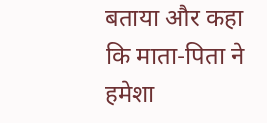बताया और कहा कि माता-पिता ने हमेशा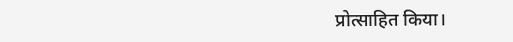प्रोत्साहित किया।